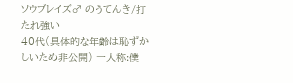ソウブレイズ♂ のうてんき/打たれ強い
40代(具体的な年齢は恥ずかしいため非公開) 一人称:僕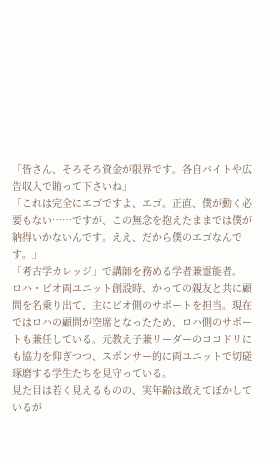「皆さん、そろそろ資金が限界です。各自バイトや広告収入で賄って下さいね」
「これは完全にエゴですよ、エゴ。正直、僕が動く必要もない……ですが、この無念を抱えたままでは僕が納得いかないんです。ええ、だから僕のエゴなんです。」
「考古学カレッジ」で講師を務める学者兼霊能者。
ロハ・ビオ両ユニット創設時、かっての親友と共に顧問を名乗り出て、主にビオ側のサポートを担当。現在ではロハの顧問が空席となったため、ロハ側のサポートも兼任している。元教え子兼リーダーのココドリにも協力を仰ぎつつ、スポンサー的に両ユニットで切磋琢磨する学生たちを見守っている。
見た目は若く見えるものの、実年齢は敢えてぼかしているが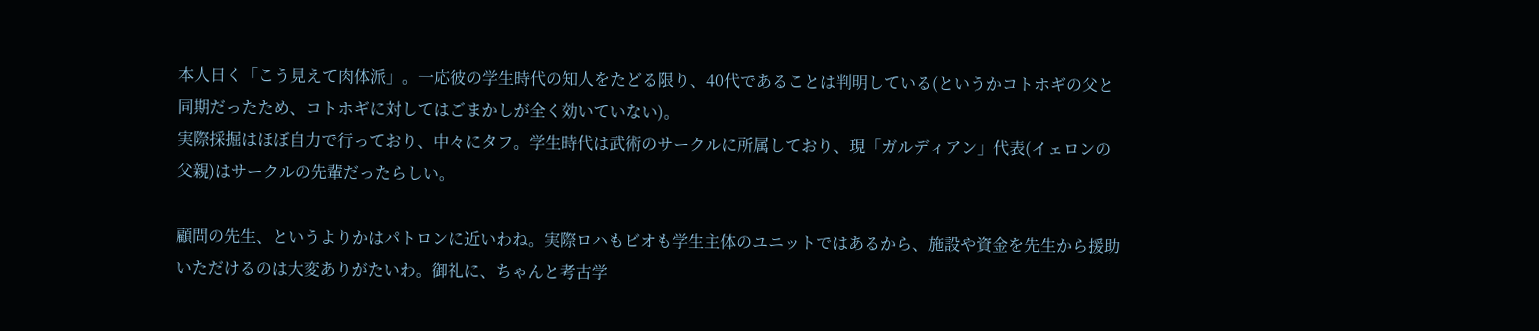本人日く「こう見えて肉体派」。一応彼の学生時代の知人をたどる限り、40代であることは判明している(というかコトホギの父と同期だったため、コトホギに対してはごまかしが全く効いていない)。
実際採掘はほぼ自力で行っており、中々にタフ。学生時代は武術のサークルに所属しており、現「ガルディアン」代表(イェロンの父親)はサークルの先輩だったらしい。

顧問の先生、というよりかはパトロンに近いわね。実際ロハもビオも学生主体のユニットではあるから、施設や資金を先生から援助いただけるのは大変ありがたいわ。御礼に、ちゃんと考古学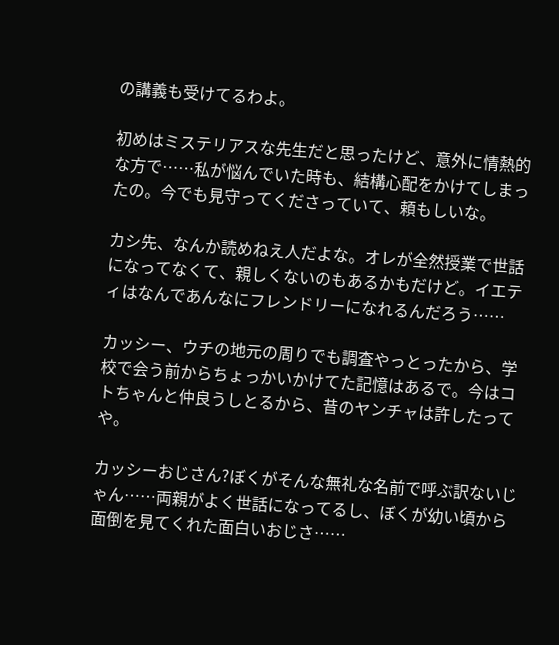の講義も受けてるわよ。

初めはミステリアスな先生だと思ったけど、意外に情熱的な方で……私が悩んでいた時も、結構心配をかけてしまったの。今でも見守ってくださっていて、頼もしいな。

カシ先、なんか読めねえ人だよな。オレが全然授業で世話になってなくて、親しくないのもあるかもだけど。イエティはなんであんなにフレンドリーになれるんだろう……

カッシー、ウチの地元の周りでも調査やっとったから、学校で会う前からちょっかいかけてた記憶はあるで。今はコトちゃんと仲良うしとるから、昔のヤンチャは許したってや。

カッシーおじさん?ぼくがそんな無礼な名前で呼ぶ訳ないじゃん……両親がよく世話になってるし、ぼくが幼い頃から面倒を見てくれた面白いおじさ……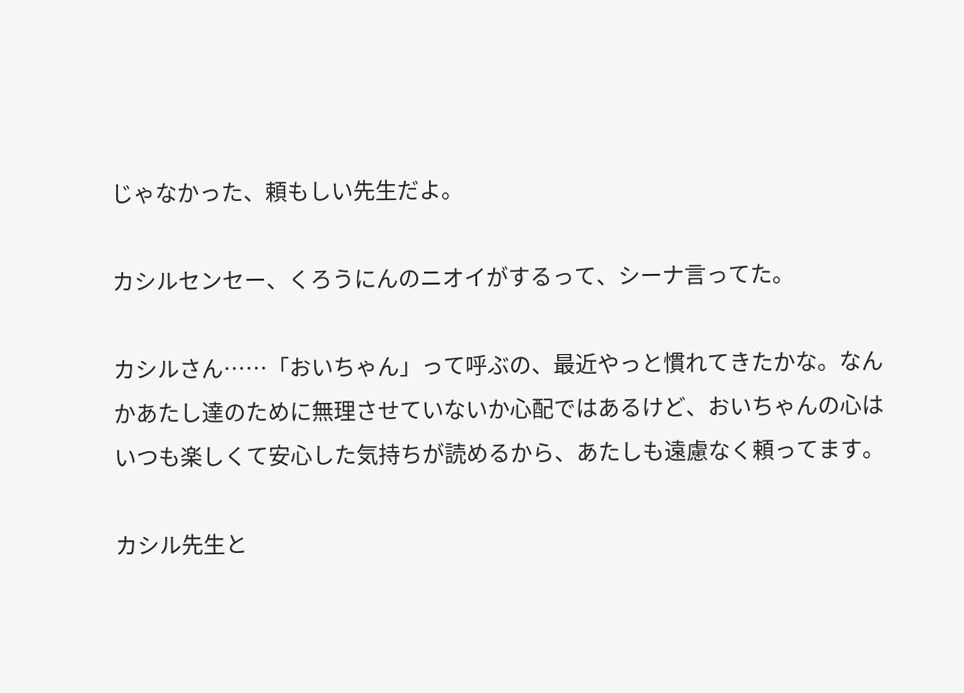じゃなかった、頼もしい先生だよ。

カシルセンセー、くろうにんのニオイがするって、シーナ言ってた。

カシルさん……「おいちゃん」って呼ぶの、最近やっと慣れてきたかな。なんかあたし達のために無理させていないか心配ではあるけど、おいちゃんの心はいつも楽しくて安心した気持ちが読めるから、あたしも遠慮なく頼ってます。

カシル先生と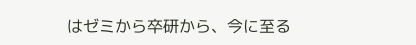はゼミから卒研から、今に至る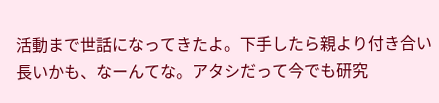活動まで世話になってきたよ。下手したら親より付き合い長いかも、なーんてな。アタシだって今でも研究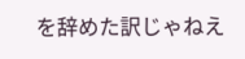を辞めた訳じゃねえ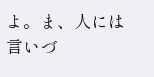よ。ま、人には言いづ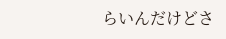らいんだけどさ